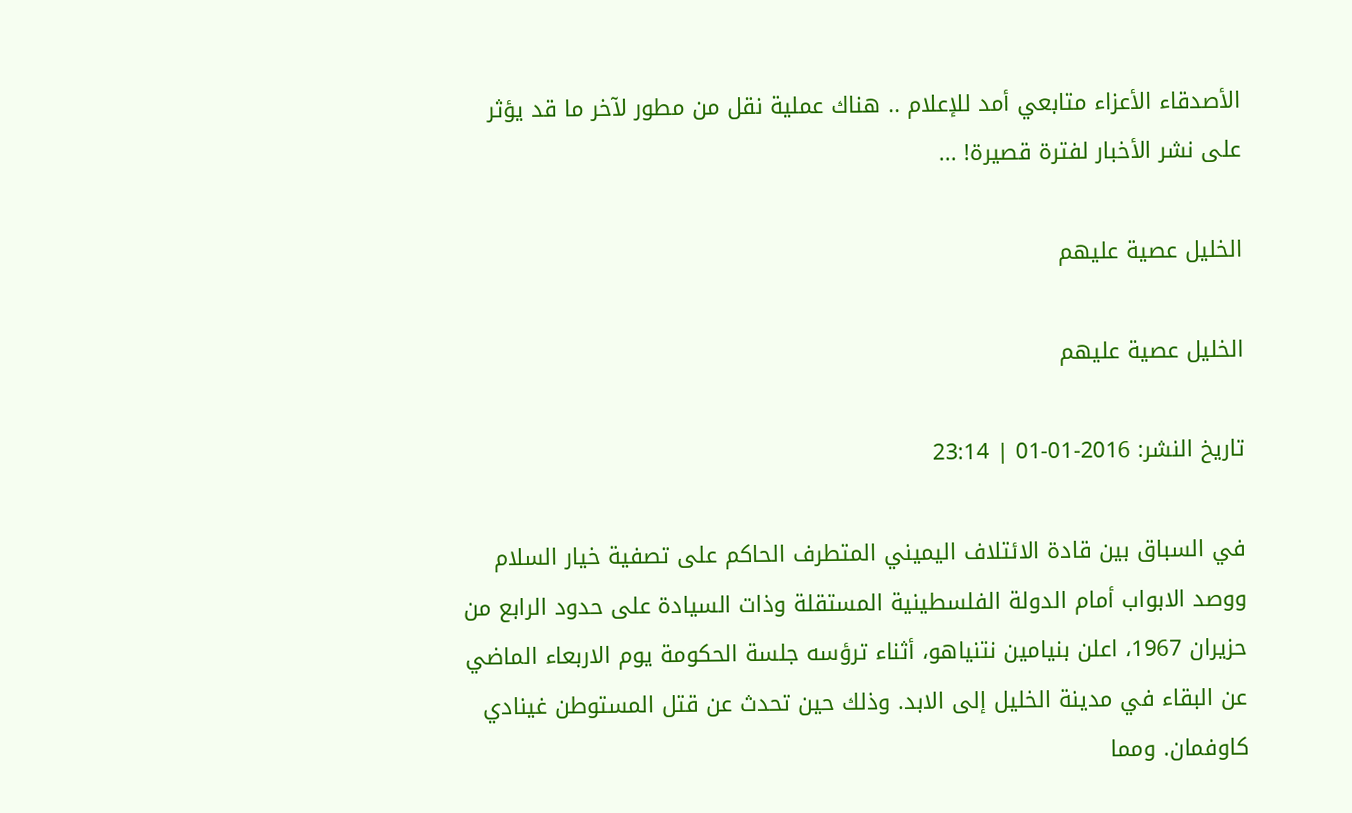الأصدقاء الأعزاء متابعي أمد للإعلام .. هناك عملية نقل من مطور لآخر ما قد يؤثر على نشر الأخبار لفترة قصيرة! ...

الخليل عصية عليهم

الخليل عصية عليهم

تاريخ النشر: 2016-01-01 | 23:14

في السباق بين قادة الائتلاف اليميني المتطرف الحاكم على تصفية خيار السلام ووصد الابواب أمام الدولة الفلسطينية المستقلة وذات السيادة على حدود الرابع من حزيران 1967، اعلن بنيامين نتنياهو، أثناء ترؤسه جلسة الحكومة يوم الاربعاء الماضي عن البقاء في مدينة الخليل إلى الابد. وذلك حين تحدث عن قتل المستوطن غينادي كاوفمان. ومما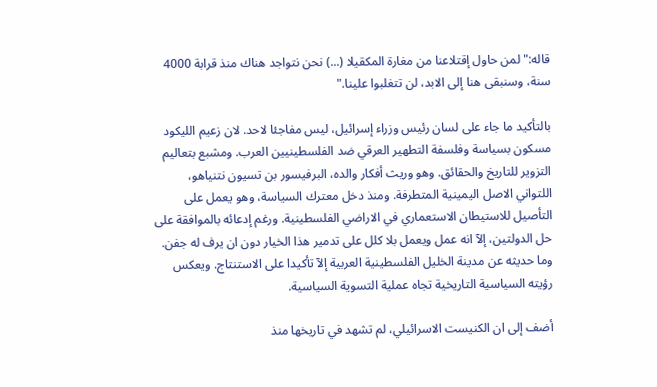قاله:" لمن حاول إقتلاعنا من مغارة المكقيلا (...) نحن نتواجد هناك منذ قرابة 4000 سنة، وسنبقى هنا إلى الابد، لن تتغلبوا علينا."

بالتأكيد ما جاء على لسان رئيس وزراء إسرائيل، ليس مفاجئا لاحد. لان زعيم الليكود مسكون بسياسة وفلسفة التطهير العرقي ضد الفلسطينيين العرب. ومشبع بتعاليم التزوير للتاريخ والحقائق. وهو وريث أفكار والده، البرفيسور بن تسيون نتنياهو، اللتواني الاصل اليمينية المتطرفة. ومنذ دخل معترك السياسة، وهو يعمل على التأصيل للاستيطان الاستعماري في الاراضي الفلسطينية. ورغم إدعائه بالموافقة على حل الدولتين، إلآ انه عمل ويعمل بلا كلل على تدمير هذا الخيار دون ان يرف له جفن. وما حديثه عن مدينة الخليل الفلسطينية العربية إلآ تأكيدا على الاستنتاج. ويعكس رؤيته السياسية التاريخية تجاه عملية التسوية السياسية.

أضف إلى ان الكنيست الاسرائيلي، لم تشهد في تاريخها منذ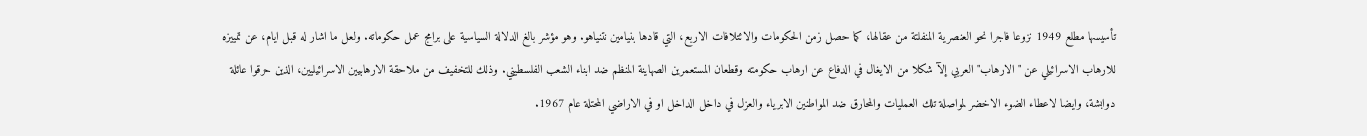تأسيسها مطلع 1949 نزوعا فاجرا نحو العنصرية المنفلتة من عقالها، كما حصل زمن الحكومات والائتلافات الاربع، التي قادها بنيامين نتنياهو. وهو مؤشر بالغ الدلالة السياسية على برامج عمل حكوماته. ولعل ما اشار له قبل ايام، عن تمييزه للارهاب الاسرائيلي عن "الارهاب" العربي إلآ شكلا من الايغال في الدفاع عن ارهاب حكومته وقطعان المستعمرين الصهاينة المنظم ضد ابناء الشعب الفلسطيني. وذلك للتخفيف من ملاحقة الارهابيين الاسرائيليين، الذين حرقوا عائلة دوابشة، وايضا لاعطاء الضوء الاخضر لمواصلة تلك العمليات والمحارق ضد المواطنين الابرياء والعزل في داخل الداخل او في الاراضي المحتلة عام 1967.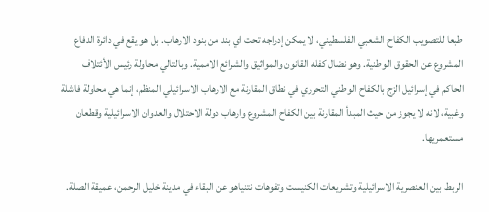طبعا للتصويب الكفاح الشعبي الفلسطيني، لا يمكن إدراجه تحت اي بند من بنود الارهاب. بل هو يقع في دائرة الدفاع المشروع عن الحقوق الوطنية. وهو نضال كفله القانون والمواثيق والشرائع الاممية. وبالتالي محاولة رئيس الأئتلاف الحاكم في إسرائيل الزج بالكفاح الوطني التحرري في نطاق المقارنة مع الارهاب الاسرائيلي المنظم، إنما هي محاولة فاشلة وغبية، لانه لا يجوز من حيث المبدأ المقارنة بين الكفاح المشروع وارهاب دولة الاحتلال والعدوان الاسرائيلية وقطعان مستعمريها.

الربط بين العنصرية الاسرائيلية وتشريعات الكنيست وتفوهات نتنياهو عن البقاء في مدينة خليل الرحمن، عميقة الصلة.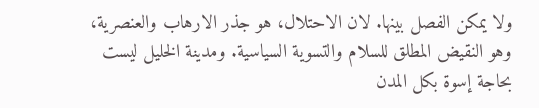ولا يمكن الفصل بينها. لان الاحتلال، هو جذر الارهاب والعنصرية، وهو النقيض المطلق للسلام والتسوية السياسية. ومدينة الخليل ليست بحاجة إسوة بكل المدن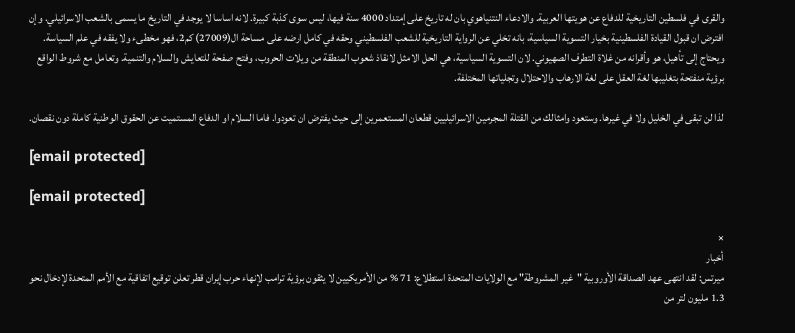والقرى في فلسطين التاريخية للدفاع عن هويتها العربية. والادعاء النتنياهوي بان له تاريخ على إمتداد 4000 سنة فيها، ليس سوى كذبة كبيرة. لانه اساسا لا يوجد في التاريخ ما يسمى بالشعب الاسرائيلي. وإن افترض ان قبول القيادة الفلسطينية بخيار التسوية السياسية، بانه تخلي عن الرواية التاريخية للشعب الفلسطيني وحقه في كامل ارضه على مساحة ال(27009) كم2، فهو مخطىء ولا يفقه في علم السياسة. ويحتاج إلى تأهيل، هو وأقرانه من غلاة التطرف الصهيوني. لان التسوية السياسية، هي الحل الامثل لانقاذ شعوب المنطقة من ويلات الحروب، وفتح صفحة للتعايش والسلام والتنمية. وتعامل مع شروط الواقع برؤية منفتحة بتغليبها لغة العقل على لغة الارهاب والاحتلال وتجلياتها المختلفة.

لذا لن تبقى في الخليل ولا في غيرها. وستعود وامثالك من القتلة المجرمين الاسرائيليين قطعان المستعمرين إلى حيث يفترض ان تعودوا. فاما السلام او الدفاع المستميت عن الحقوق الوطنية كاملة دون نقصان.

[email protected]

[email protected]

×
أخبار
ميرتس: لقد انتهى عهد الصداقة الأوروبية "غير المشروطة" مع الولايات المتحدة استطلاع: 71 % من الأمريكيين لا يثقون برؤية ترامب لإنهاء حرب إيران قطر تعلن توقيع اتفاقية مع الأمم المتحدة لإدخال نحو 1.3 مليون لتر من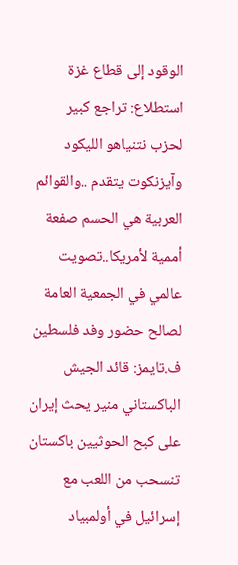الوقود إلى قطاع غزة استطلاع: تراجع كبير لحزب نتنياهو الليكود وآيزنكوت يتقدم ..والقوائم العربية هي الحسم صفعة أممية لأمريكا..تصويت عالمي في الجمعية العامة لصالح حضور وفد فلسطين ف.تايمز: قائد الجيش الباكستاني منير يحث إيران على كبح الحوثيين باكستان تنسحب من اللعب مع إسرائيل في أولمبياد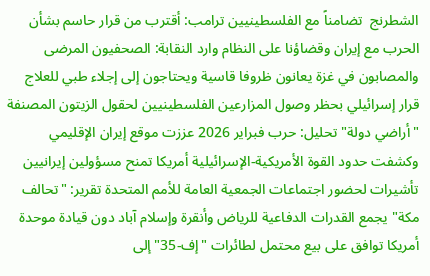الشطرنج  تضامناً مع الفلسطينيين ترامب: أقترب من قرار حاسم بشأن الحرب مع إيران وقضاؤنا على النظام وارد النقابة: الصحفيون المرضى والمصابون في غزة يعانون ظروفا قاسية ويحتاجون إلى إجلاء طبي للعلاج قرار إسرائيلي بحظر وصول المزارعين الفلسطينيين لحقول الزيتون المصنفة "أراضي دولة" تحليل: حرب فبراير 2026 عززت موقع إيران الإقليمي وكشفت حدود القوة الأمريكية-الإسرائيلية أمريكا تمنح مسؤولين إيرانيين تأشيرات لحضور اجتماعات الجمعية العامة للأمم المتحدة تقرير: "تحالف مكة" يجمع القدرات الدفاعية للرياض وأنقرة وإسلام آباد دون قيادة موحدة أمريكا توافق على بيع محتمل لطائرات "إف-35" إلى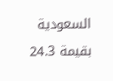السعودية بقيمة 24.3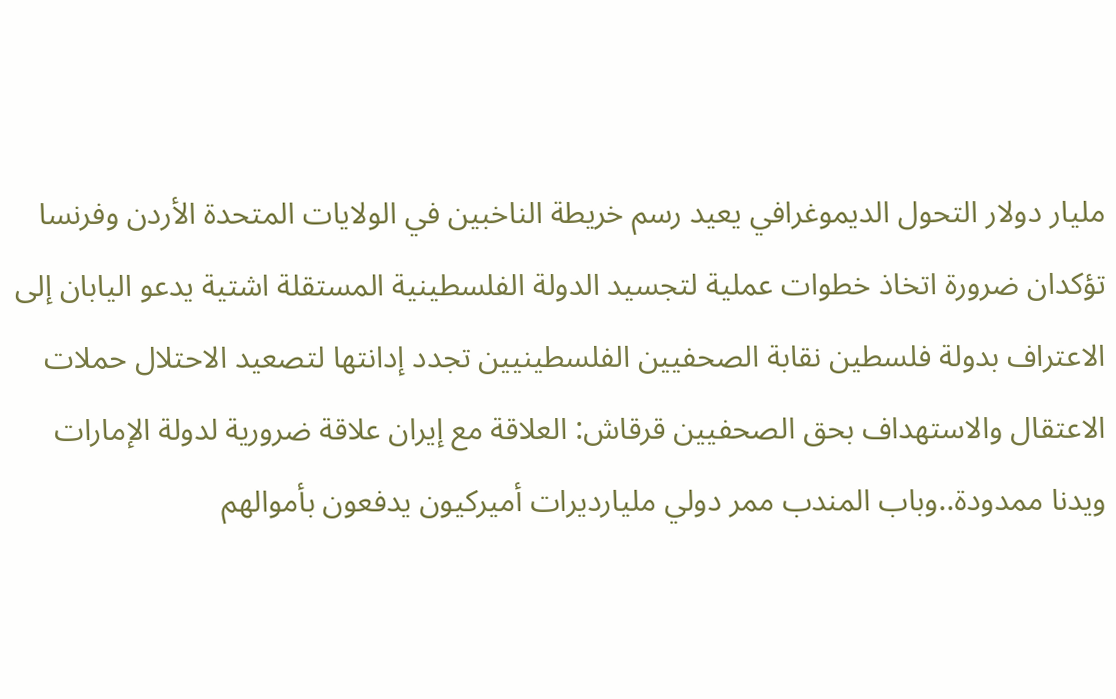مليار دولار التحول الديموغرافي يعيد رسم خريطة الناخبين في الولايات المتحدة الأردن وفرنسا تؤكدان ضرورة اتخاذ خطوات عملية لتجسيد الدولة الفلسطينية المستقلة اشتية يدعو اليابان إلى الاعتراف بدولة فلسطين نقابة الصحفيين الفلسطينيين تجدد إدانتها لتصعيد الاحتلال حملات الاعتقال والاستهداف بحق الصحفيين قرقاش: العلاقة مع إيران علاقة ضرورية لدولة الإمارات ويدنا ممدودة..وباب المندب ممر دولي مليارديرات أميركيون يدفعون بأموالهم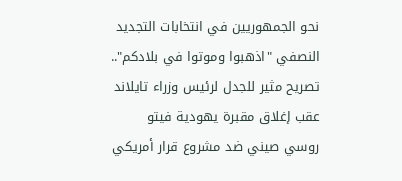نحو الجمهوريين في انتخابات التجديد النصفي "اذهبوا وموتوا في بلادكم".. تصريح مثير للجدل لرئيس وزراء تايلاند عقب إغلاق مقبرة يهودية فيتو روسي صيني ضد مشروع قرار أمريكي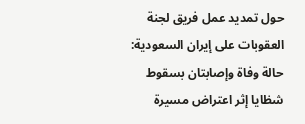حول تمديد عمل فريق لجنة العقوبات على إيران السعودية: حالة وفاة وإصابتان بسقوط شظايا إثر اعتراض مسيرة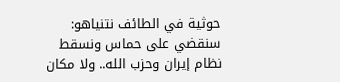حوثية في الطائف نتنياهو: سنقضي على حماس ونسقط نظام إيران وحزب الله.. ولا مكان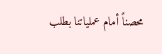محصناً أمام عملياتنا بطلب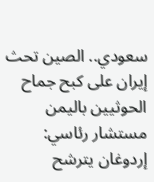سعودي.. الصين تحث إيران على كبح جماح الحوثيين باليمن مستشار رئاسي: إردوغان يترشح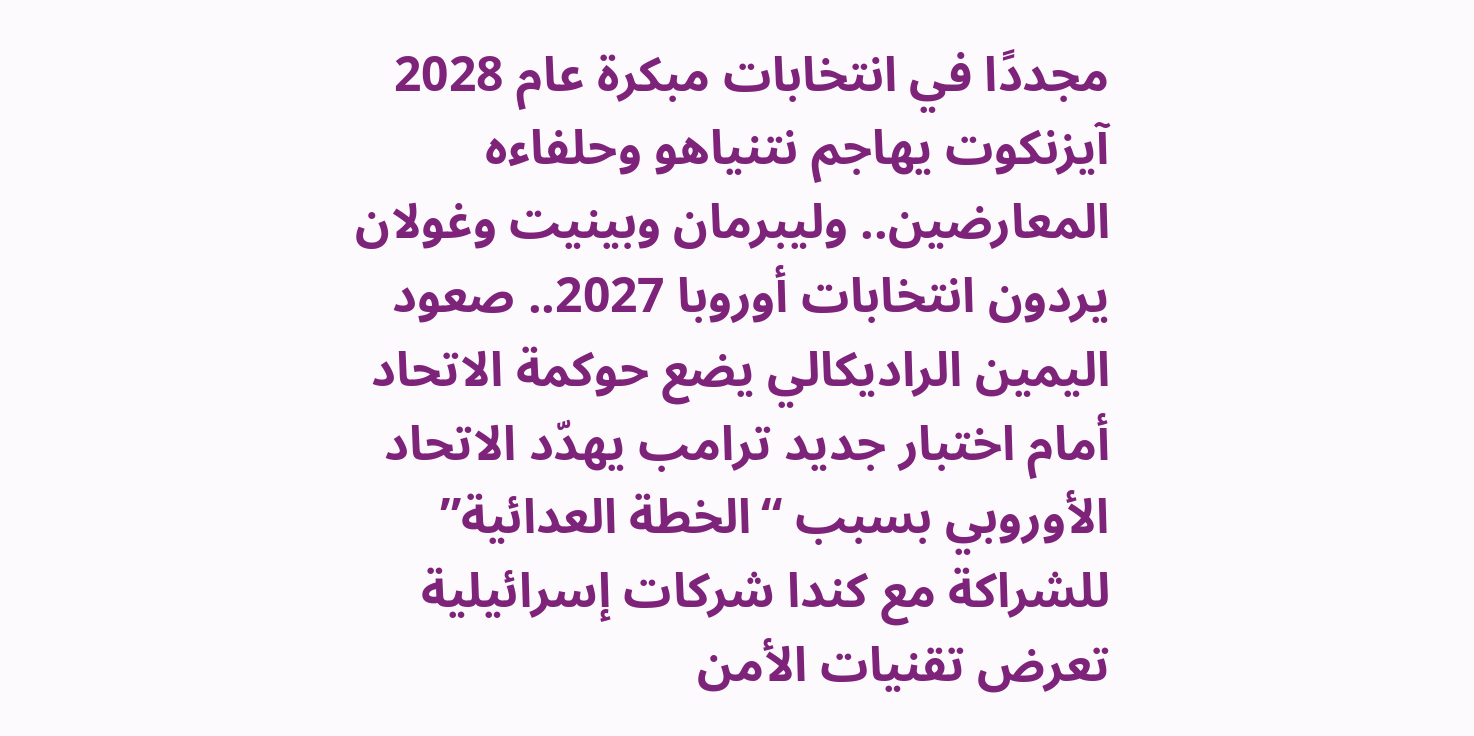مجددًا في انتخابات مبكرة عام 2028 آيزنكوت يهاجم نتنياهو وحلفاءه المعارضين.. وليبرمان وبينيت وغولان يردون انتخابات أوروبا 2027.. صعود اليمين الراديكالي يضع حوكمة الاتحاد أمام اختبار جديد ترامب يهدّد الاتحاد الأوروبي بسبب “الخطة العدائية” للشراكة مع كندا شركات إسرائيلية تعرض تقنيات الأمن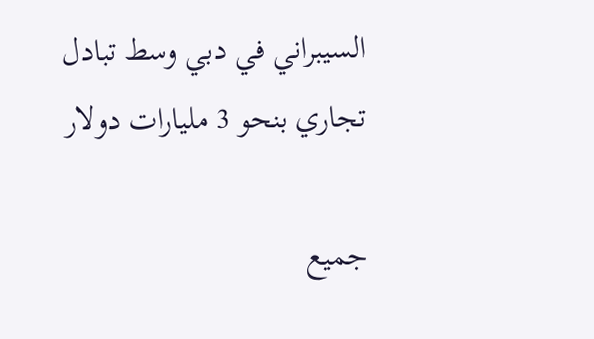السيبراني في دبي وسط تبادل تجاري بنحو 3 مليارات دولار

جميع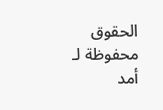الحقوق محفوظة لـ أمد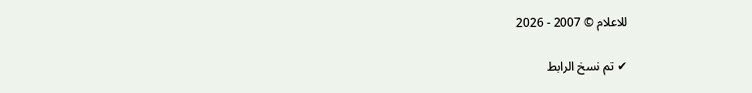للاعلام © 2007 - 2026

✔ تم نسخ الرابط